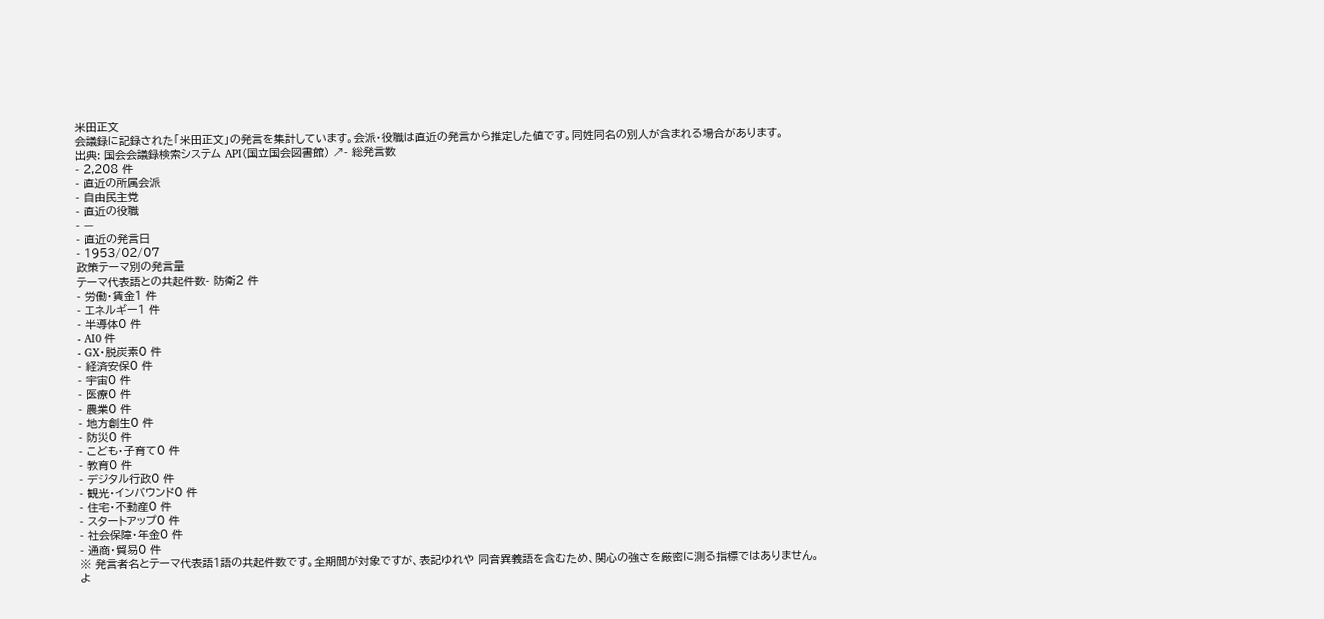米田正文
会議録に記録された「米田正文」の発言を集計しています。会派・役職は直近の発言から推定した値です。同姓同名の別人が含まれる場合があります。
出典: 国会会議録検索システム API(国立国会図書館) ↗- 総発言数
- 2,208 件
- 直近の所属会派
- 自由民主党
- 直近の役職
- —
- 直近の発言日
- 1953/02/07
政策テーマ別の発言量
テーマ代表語との共起件数- 防衛2 件
- 労働・賃金1 件
- エネルギー1 件
- 半導体0 件
- AI0 件
- GX・脱炭素0 件
- 経済安保0 件
- 宇宙0 件
- 医療0 件
- 農業0 件
- 地方創生0 件
- 防災0 件
- こども・子育て0 件
- 教育0 件
- デジタル行政0 件
- 観光・インバウンド0 件
- 住宅・不動産0 件
- スタートアップ0 件
- 社会保障・年金0 件
- 通商・貿易0 件
※ 発言者名とテーマ代表語1語の共起件数です。全期間が対象ですが、表記ゆれや 同音異義語を含むため、関心の強さを厳密に測る指標ではありません。
よ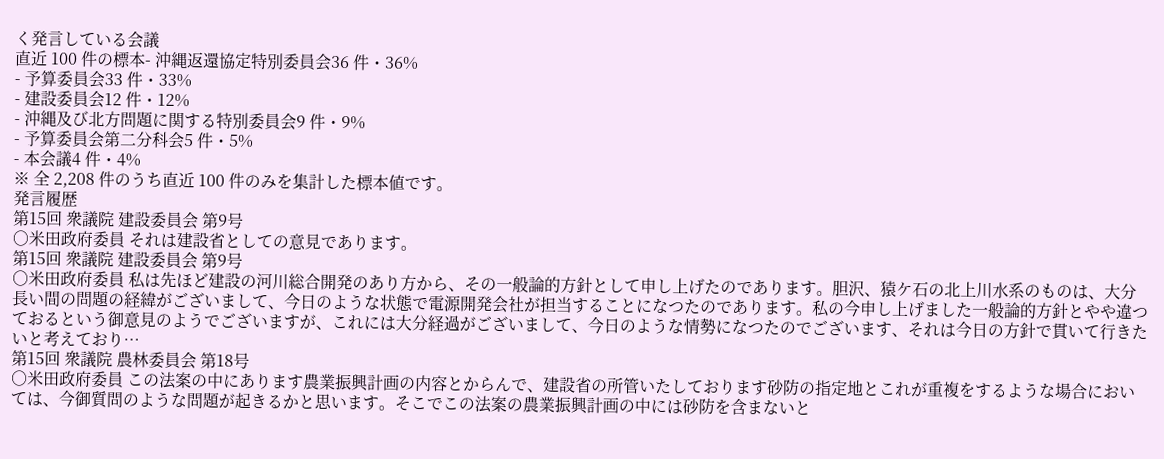く発言している会議
直近 100 件の標本- 沖縄返還協定特別委員会36 件・36%
- 予算委員会33 件・33%
- 建設委員会12 件・12%
- 沖縄及び北方問題に関する特別委員会9 件・9%
- 予算委員会第二分科会5 件・5%
- 本会議4 件・4%
※ 全 2,208 件のうち直近 100 件のみを集計した標本値です。
発言履歴
第15回 衆議院 建設委員会 第9号
○米田政府委員 それは建設省としての意見であります。
第15回 衆議院 建設委員会 第9号
○米田政府委員 私は先ほど建設の河川総合開発のあり方から、その一般論的方針として申し上げたのであります。胆沢、猿ケ石の北上川水系のものは、大分長い間の問題の経緯がございまして、今日のような状態で電源開発会社が担当することになつたのであります。私の今申し上げました一般論的方針とやや違つておるという御意見のようでございますが、これには大分経過がございまして、今日のような情勢になつたのでございます、それは今日の方針で貫いて行きたいと考えており…
第15回 衆議院 農林委員会 第18号
○米田政府委員 この法案の中にあります農業振興計画の内容とからんで、建設省の所管いたしております砂防の指定地とこれが重複をするような場合においては、今御質問のような問題が起きるかと思います。そこでこの法案の農業振興計画の中には砂防を含まないと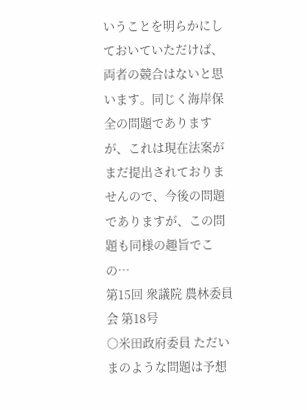いうことを明らかにしておいていただけば、両者の競合はないと思います。同じく海岸保全の問題でありますが、これは現在法案がまだ提出されておりませんので、今後の問題でありますが、この問題も同様の趣旨でこの…
第15回 衆議院 農林委員会 第18号
○米田政府委員 ただいまのような問題は予想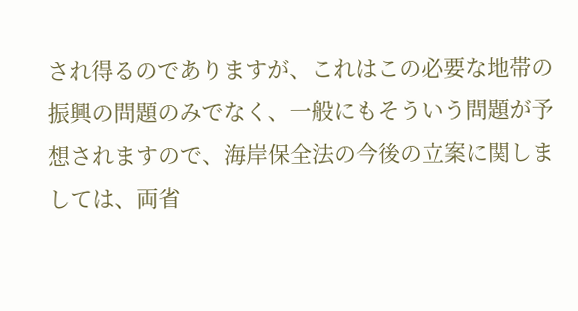され得るのでありますが、これはこの必要な地帯の振興の問題のみでなく、一般にもそういう問題が予想されますので、海岸保全法の今後の立案に関しましては、両省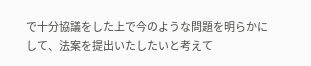で十分協議をした上で今のような問題を明らかにして、法案を提出いたしたいと考えて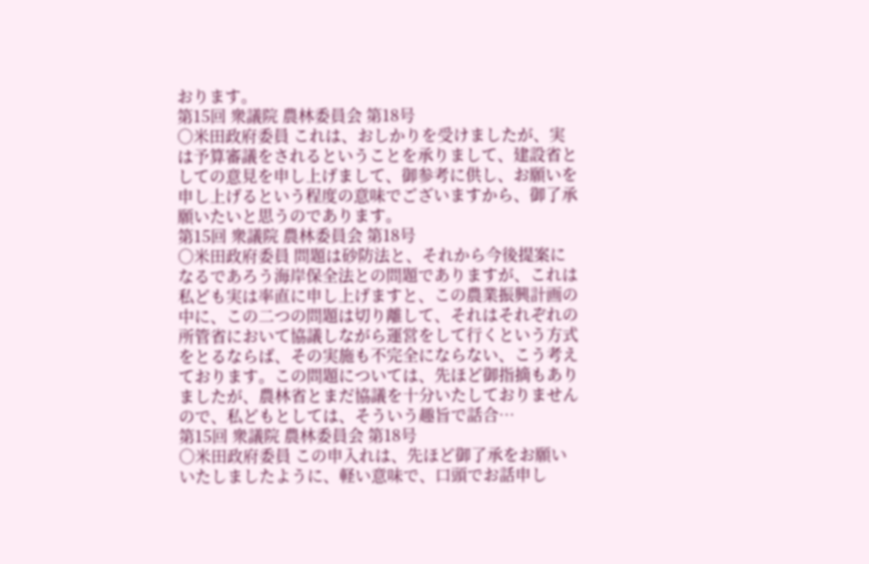おります。
第15回 衆議院 農林委員会 第18号
○米田政府委員 これは、おしかりを受けましたが、実は予算審議をされるということを承りまして、建設省としての意見を申し上げまして、御参考に供し、お願いを申し上げるという程度の意味でございますから、御了承願いたいと思うのであります。
第15回 衆議院 農林委員会 第18号
○米田政府委員 問題は砂防法と、それから今後提案になるであろう海岸保全法との問題でありますが、これは私ども実は率直に申し上げますと、この農業振興計画の中に、この二つの問題は切り離して、それはそれぞれの所管省において協議しながら運営をして行くという方式をとるならば、その実施も不完全にならない、こう考えております。この問題については、先ほど御指摘もありましたが、農林省とまだ協議を十分いたしておりませんので、私どもとしては、そういう趣旨で話合…
第15回 衆議院 農林委員会 第18号
○米田政府委員 この申入れは、先ほど御了承をお願いいたしましたように、軽い意味で、口頭でお話申し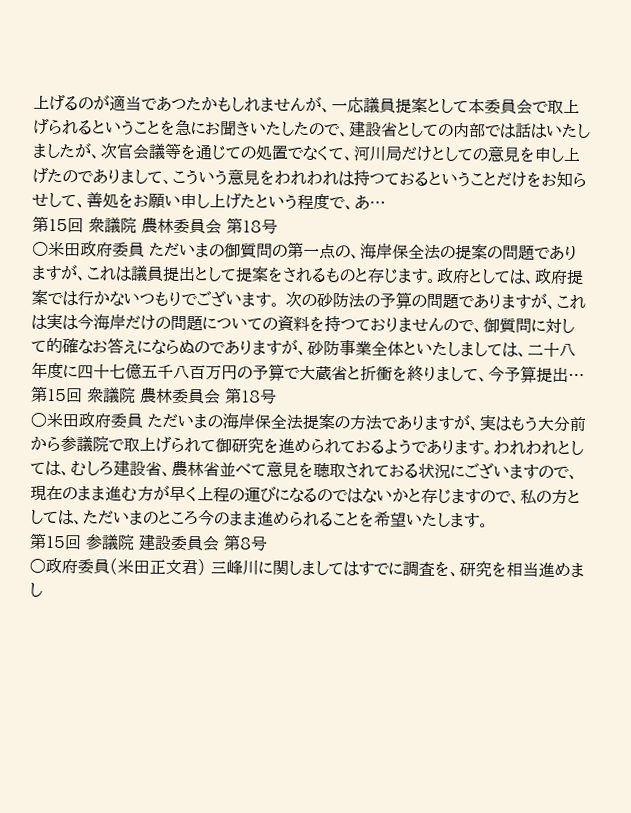上げるのが適当であつたかもしれませんが、一応議員提案として本委員会で取上げられるということを急にお聞きいたしたので、建設省としての内部では話はいたしましたが、次官会議等を通じての処置でなくて、河川局だけとしての意見を申し上げたのでありまして、こういう意見をわれわれは持つておるということだけをお知らせして、善処をお願い申し上げたという程度で、あ…
第15回 衆議院 農林委員会 第18号
○米田政府委員 ただいまの御質問の第一点の、海岸保全法の提案の問題でありますが、これは議員提出として提案をされるものと存じます。政府としては、政府提案では行かないつもりでございます。 次の砂防法の予算の問題でありますが、これは実は今海岸だけの問題についての資料を持つておりませんので、御質問に対して的確なお答えにならぬのでありますが、砂防事業全体といたしましては、二十八年度に四十七億五千八百万円の予算で大蔵省と折衝を終りまして、今予算提出…
第15回 衆議院 農林委員会 第18号
○米田政府委員 ただいまの海岸保全法提案の方法でありますが、実はもう大分前から参議院で取上げられて御研究を進められておるようであります。われわれとしては、むしろ建設省、農林省並べて意見を聴取されておる状況にございますので、現在のまま進む方が早く上程の運びになるのではないかと存じますので、私の方としては、ただいまのところ今のまま進められることを希望いたします。
第15回 参議院 建設委員会 第8号
○政府委員(米田正文君) 三峰川に関しましてはすでに調査を、研究を相当進めまし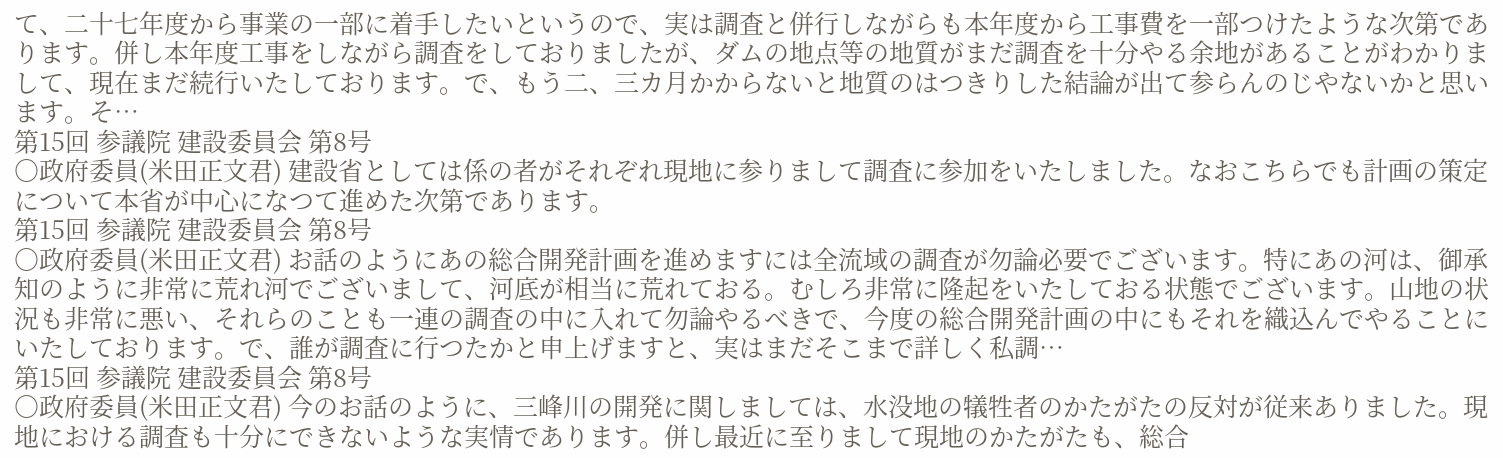て、二十七年度から事業の一部に着手したいというので、実は調査と併行しながらも本年度から工事費を一部つけたような次第であります。併し本年度工事をしながら調査をしておりましたが、ダムの地点等の地質がまだ調査を十分やる余地があることがわかりまして、現在まだ続行いたしております。で、もう二、三カ月かからないと地質のはつきりした結論が出て参らんのじやないかと思います。そ…
第15回 参議院 建設委員会 第8号
○政府委員(米田正文君) 建設省としては係の者がそれぞれ現地に参りまして調査に参加をいたしました。なおこちらでも計画の策定について本省が中心になつて進めた次第であります。
第15回 参議院 建設委員会 第8号
○政府委員(米田正文君) お話のようにあの総合開発計画を進めますには全流域の調査が勿論必要でございます。特にあの河は、御承知のように非常に荒れ河でございまして、河底が相当に荒れておる。むしろ非常に隆起をいたしておる状態でございます。山地の状況も非常に悪い、それらのことも一連の調査の中に入れて勿論やるべきで、今度の総合開発計画の中にもそれを織込んでやることにいたしております。で、誰が調査に行つたかと申上げますと、実はまだそこまで詳しく私調…
第15回 参議院 建設委員会 第8号
○政府委員(米田正文君) 今のお話のように、三峰川の開発に関しましては、水没地の犠牲者のかたがたの反対が従来ありました。現地における調査も十分にできないような実情であります。併し最近に至りまして現地のかたがたも、総合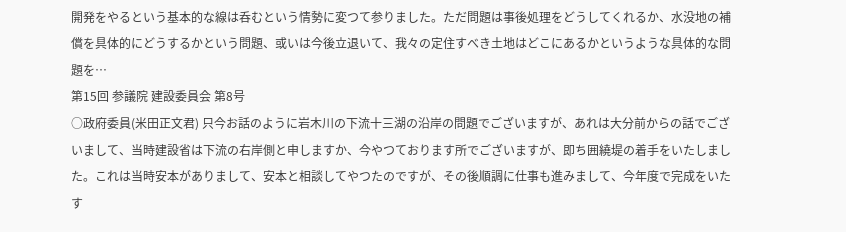開発をやるという基本的な線は呑むという情勢に変つて参りました。ただ問題は事後処理をどうしてくれるか、水没地の補償を具体的にどうするかという問題、或いは今後立退いて、我々の定住すべき土地はどこにあるかというような具体的な問題を…
第15回 参議院 建設委員会 第8号
○政府委員(米田正文君) 只今お話のように岩木川の下流十三湖の沿岸の問題でございますが、あれは大分前からの話でございまして、当時建設省は下流の右岸側と申しますか、今やつております所でございますが、即ち囲繞堤の着手をいたしました。これは当時安本がありまして、安本と相談してやつたのですが、その後順調に仕事も進みまして、今年度で完成をいたす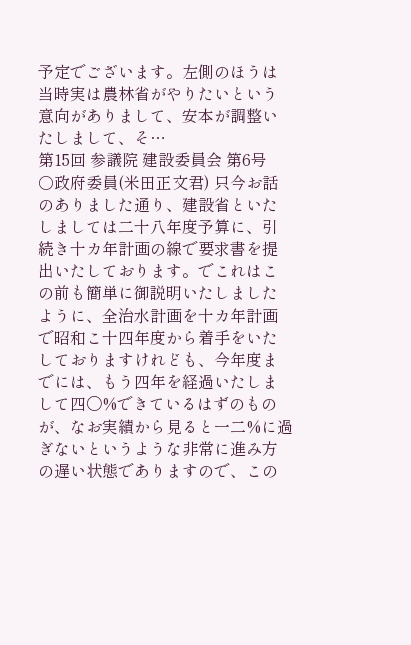予定でございます。左側のほうは当時実は農林省がやりたいという意向がありまして、安本が調整いたしまして、そ…
第15回 参議院 建設委員会 第6号
○政府委員(米田正文君) 只今お話のありました通り、建設省といたしましては二十八年度予算に、引続き十カ年計画の線で要求書を提出いたしております。でこれはこの前も簡単に御説明いたしましたように、全治水計画を十カ年計画で昭和こ十四年度から着手をいたしておりますけれども、今年度までには、もう四年を経過いたしまして四〇%できているはずのものが、なお実績から見ると一二%に過ぎないというような非常に進み方の遅い状態でありますので、この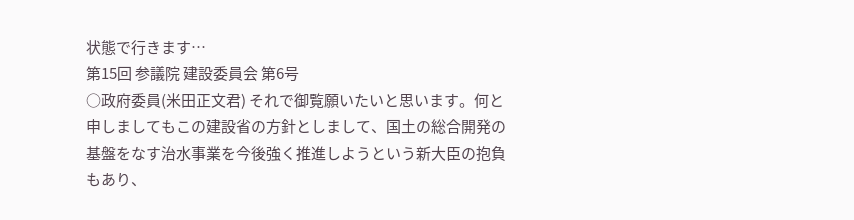状態で行きます…
第15回 参議院 建設委員会 第6号
○政府委員(米田正文君) それで御覧願いたいと思います。何と申しましてもこの建設省の方針としまして、国土の総合開発の基盤をなす治水事業を今後強く推進しようという新大臣の抱負もあり、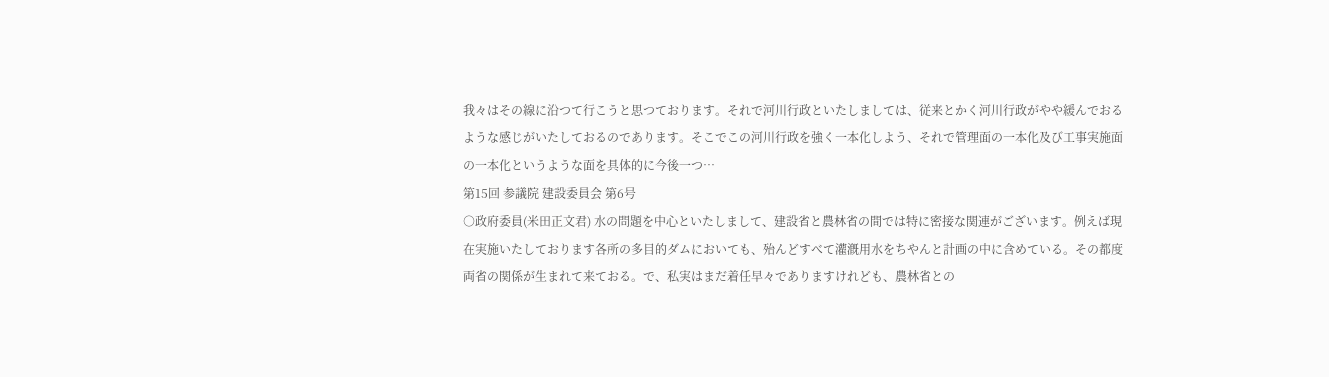我々はその線に沿つて行こうと思つております。それで河川行政といたしましては、従来とかく河川行政がやや緩んでおるような感じがいたしておるのであります。そこでこの河川行政を強く一本化しよう、それで管理面の一本化及び工事実施面の一本化というような面を具体的に今後一つ…
第15回 参議院 建設委員会 第6号
○政府委員(米田正文君) 水の問題を中心といたしまして、建設省と農林省の間では特に密接な関連がございます。例えば現在実施いたしております各所の多目的ダムにおいても、殆んどすべて灌漑用水をちやんと計画の中に含めている。その都度両省の関係が生まれて来ておる。で、私実はまだ着任早々でありますけれども、農林省との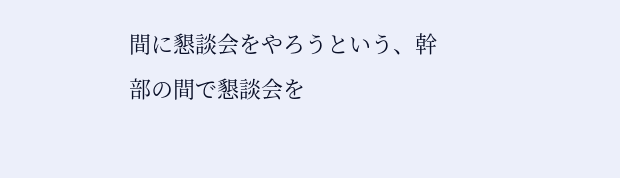間に懇談会をやろうという、幹部の間で懇談会を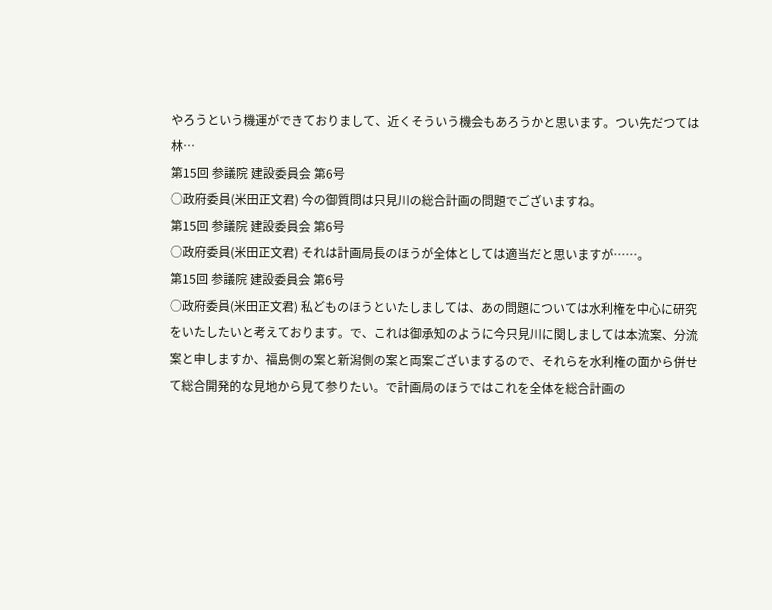やろうという機運ができておりまして、近くそういう機会もあろうかと思います。つい先だつては林…
第15回 参議院 建設委員会 第6号
○政府委員(米田正文君) 今の御質問は只見川の総合計画の問題でございますね。
第15回 参議院 建設委員会 第6号
○政府委員(米田正文君) それは計画局長のほうが全体としては適当だと思いますが……。
第15回 参議院 建設委員会 第6号
○政府委員(米田正文君) 私どものほうといたしましては、あの問題については水利権を中心に研究をいたしたいと考えております。で、これは御承知のように今只見川に関しましては本流案、分流案と申しますか、福島側の案と新潟側の案と両案ございまするので、それらを水利権の面から併せて総合開発的な見地から見て参りたい。で計画局のほうではこれを全体を総合計画の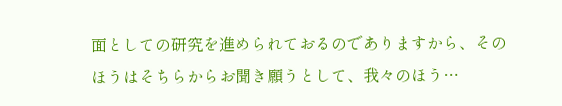面としての研究を進められておるのでありますから、そのほうはそちらからお聞き願うとして、我々のほう…